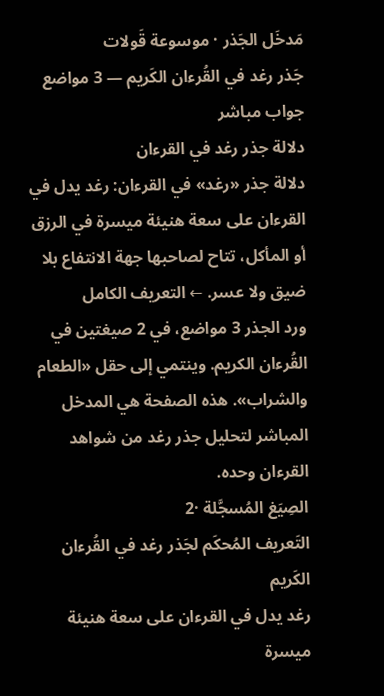مَدخَل الجَذر · موسوعة قَولات
جَذر رغد في القُرءان الكَريم — 3 مواضع
جواب مباشر
دلالة جذر رغد في القرءان
دلالة جذر «رغد» في القرءان: رغد يدل في القرءان على سعة هنيئة ميسرة في الرزق أو المأكل، تتاح لصاحبها جهة الانتفاع بلا ضيق ولا عسر. ← التعريف الكامل
ورد الجذر 3 مواضع، في 2 صيغتين في القُرءان الكريم. وينتمي إلى حقل «الطعام والشراب». هذه الصفحة هي المدخل المباشر لتحليل جذر رغد من شواهد القرءان وحده.
الصِيَغ المُسجَّلة ·2
التَعريف المُحكَم لجَذر رغد في القُرءان الكَريم
رغد يدل في القرءان على سعة هنيئة ميسرة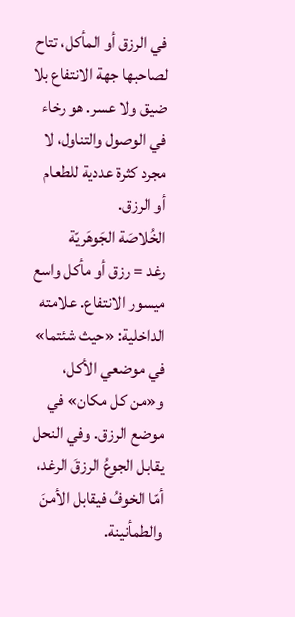في الرزق أو المأكل، تتاح لصاحبها جهة الانتفاع بلا ضيق ولا عسر. هو رخاء في الوصول والتناول، لا مجرد كثرة عددية للطعام أو الرزق.
الخُلاصَة الجَوهَريّة
رغد = رزق أو مأكل واسع ميسور الانتفاع. علامته الداخلية: «حيث شئتما» في موضعي الأكل، و«من كل مكان» في موضع الرزق. وفي النحل يقابل الجوعُ الرزقَ الرغد، أمّا الخوفُ فيقابل الأمنَ والطمأنينة.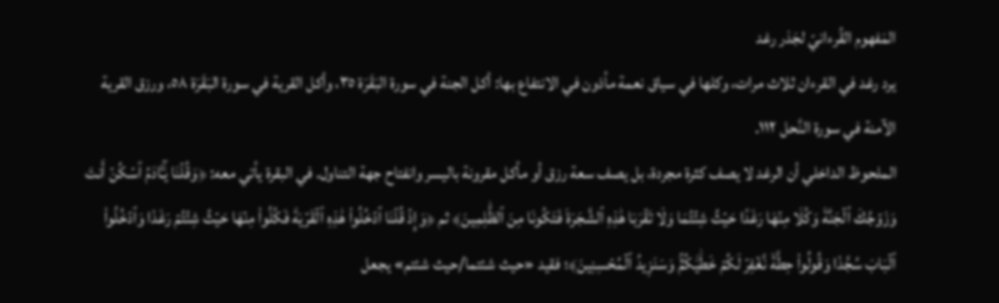المَفهوم القُرءانيّ لجَذر رغد
يرد رغد في القرءان ثلاث مرات، وكلها في سياق نعمة مأذون في الانتفاع بها: أكل الجنة في سورة البَقَرَة ٣٥، وأكل القرية في سورة البَقَرَة ٥٨، ورزق القرية الآمنة في سورة النَّحل ١١٢.
الملحوظ الداخلي أن الرغد لا يصف كثرة مجردة، بل يصف سعة رزق أو مأكل مقرونة باليسر وانفتاح جهة التناول. في البقرة يأتي معه: ﴿وَقُلۡنَا يَٰٓـَٔادَمُ ٱسۡكُنۡ أَنتَ وَزَوۡجُكَ ٱلۡجَنَّةَ وَكُلَا مِنۡهَا رَغَدًا حَيۡثُ شِئۡتُمَا وَلَا تَقۡرَبَا هَٰذِهِ ٱلشَّجَرَةَ فَتَكُونَا مِنَ ٱلظَّٰلِمِينَ﴾ ثم ﴿وَإِذۡ قُلۡنَا ٱدۡخُلُواْ هَٰذِهِ ٱلۡقَرۡيَةَ فَكُلُواْ مِنۡهَا حَيۡثُ شِئۡتُمۡ رَغَدٗا وَٱدۡخُلُواْ ٱلۡبَابَ سُجَّدٗا وَقُولُواْ حِطَّةٞ نَّغۡفِرۡ لَكُمۡ خَطَٰيَٰكُمۡۚ وَسَنَزِيدُ ٱلۡمُحۡسِنِينَ﴾؛ فقيد «حيث شئتما/حيث شئتم» يجعل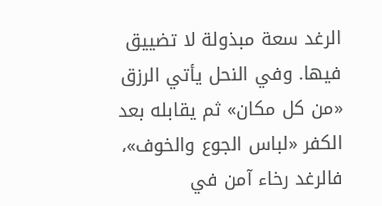الرغد سعة مبذولة لا تضييق فيها. وفي النحل يأتي الرزق «من كل مكان» ثم يقابله بعد الكفر «لباس الجوع والخوف»، فالرغد رخاء آمن في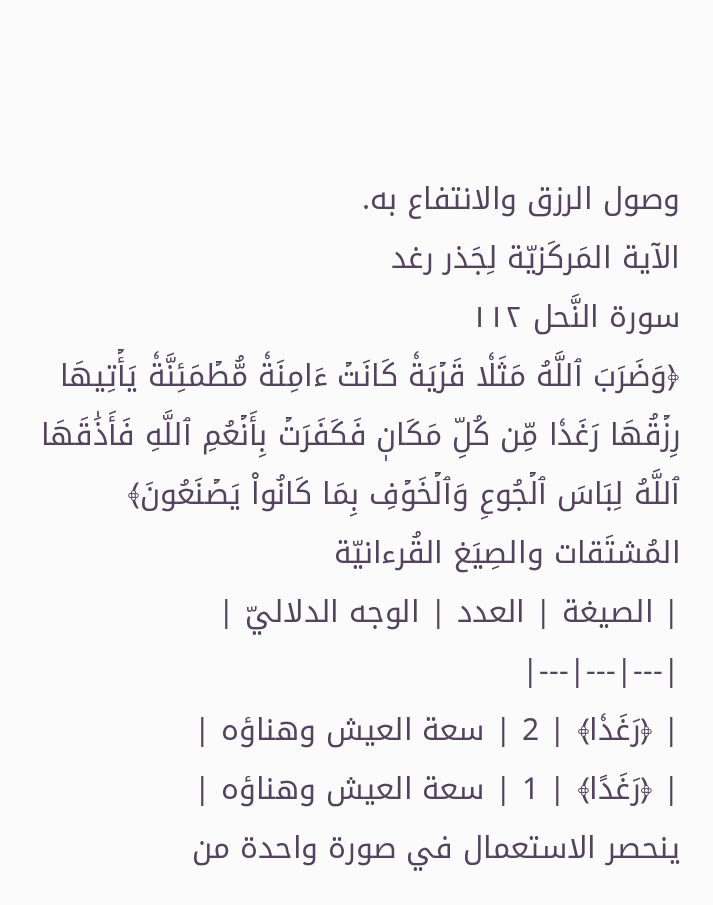وصول الرزق والانتفاع به.
الآية المَركَزيّة لِجَذر رغد
سورة النَّحل ١١٢
﴿وَضَرَبَ ٱللَّهُ مَثَلٗا قَرۡيَةٗ كَانَتۡ ءَامِنَةٗ مُّطۡمَئِنَّةٗ يَأۡتِيهَا رِزۡقُهَا رَغَدٗا مِّن كُلِّ مَكَانٖ فَكَفَرَتۡ بِأَنۡعُمِ ٱللَّهِ فَأَذَٰقَهَا ٱللَّهُ لِبَاسَ ٱلۡجُوعِ وَٱلۡخَوۡفِ بِمَا كَانُواْ يَصۡنَعُونَ﴾
المُشتَقات والصِيَغ القُرءانيّة
| الصيغة | العدد | الوجه الدلاليّ |
|---|---|---|
| ﴿رَغَدٗا﴾ | 2 | سعة العيش وهناؤه |
| ﴿رَغَدًا﴾ | 1 | سعة العيش وهناؤه |
ينحصر الاستعمال في صورة واحدة من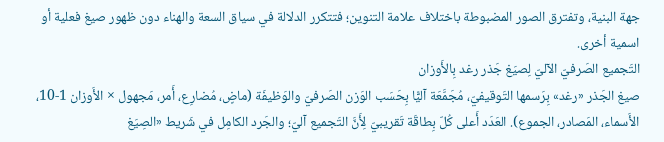جهة البنية، وتفترق الصور المضبوطة باختلاف علامة التنوين؛ فتتكرر الدلالة في سياق السعة والهناء دون ظهور صيغ فعلية أو اسمية أخرى.
التَجميع الصَرفيّ الآليّ لِصيَغ جَذر رغد بِالأَوزان
صيغ الجَذر «رغد» بِرَسمها التَوقيفيّ، مُجَمَّعَة آليًّا بِحَسَب الوَزن الصَرفيّ والوَظيفَة (ماضٍ، مُضارِع، أَمر، مَجهول × الأَوزان 1-10، الأَسماء، المَصادر، الجموع). العَدَد أَعلى كُلّ بِطاقَة تَقريبيّ لِأَنَّ التَجميع آليّ؛ والجَرد الكامِل في شَريط «الصِيَغ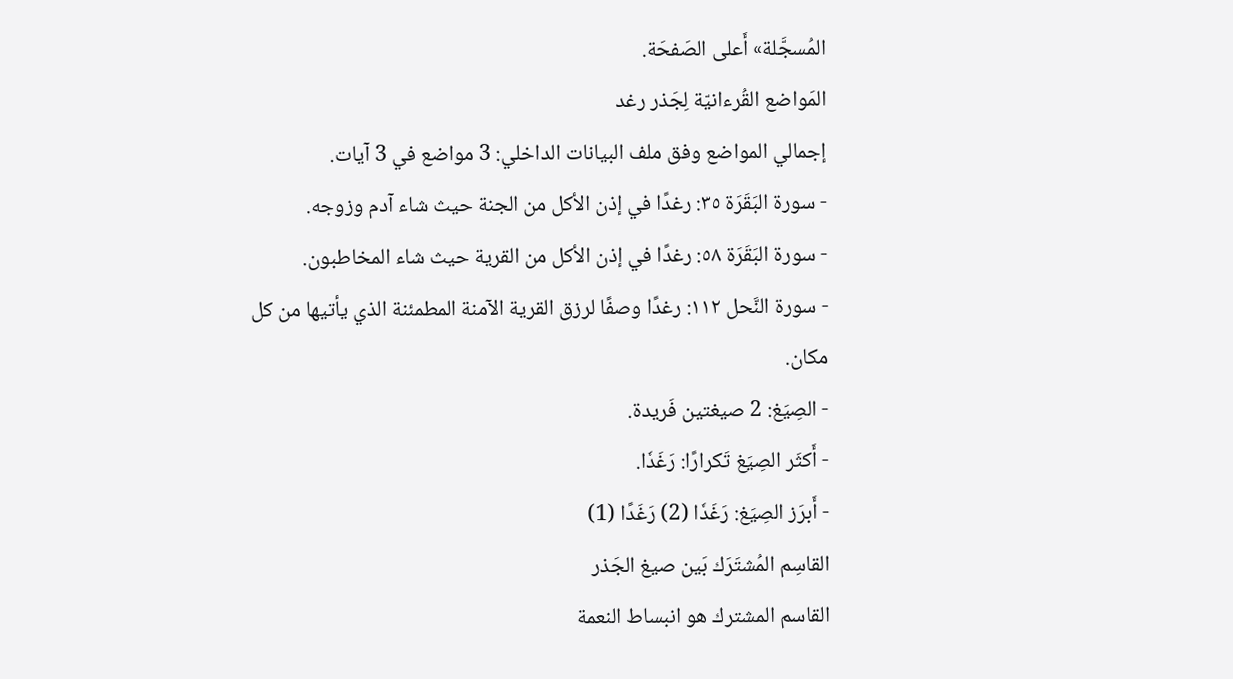المُسجَّلة» أَعلى الصَفحَة.
المَواضع القُرءانيّة لِجَذر رغد
إجمالي المواضع وفق ملف البيانات الداخلي: 3 مواضع في 3 آيات.
- سورة البَقَرَة ٣٥: رغدًا في إذن الأكل من الجنة حيث شاء آدم وزوجه.
- سورة البَقَرَة ٥٨: رغدًا في إذن الأكل من القرية حيث شاء المخاطبون.
- سورة النَّحل ١١٢: رغدًا وصفًا لرزق القرية الآمنة المطمئنة الذي يأتيها من كل مكان.
- الصِيَغ: 2 صيغتين فَريدة.
- أَكثَر الصِيَغ تَكرارًا: رَغَدٗا.
- أَبرَز الصِيَغ: رَغَدٗا (2) رَغَدًا (1)
القاسِم المُشتَرَك بَين صيغ الجَذر
القاسم المشترك هو انبساط النعمة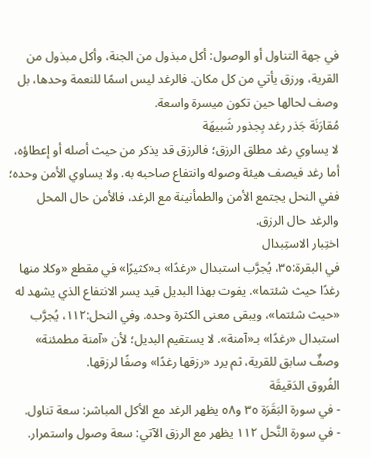في جهة التناول أو الوصول: أكل مبذول من الجنة، وأكل مبذول من القرية، ورزق يأتي من كل مكان. فالرغد ليس اسمًا للنعمة وحدها، بل وصف لحالها حين تكون ميسرة واسعة.
مُقارَنَة جَذر رغد بِجذور شَبيهَة
لا يساوي رغد مطلق الرزق؛ فالرزق قد يذكر من حيث أصله أو إعطاؤه، أما رغد فيصف هيئة وصوله وانتفاع صاحبه به. ولا يساوي الأمن وحده؛ ففي النحل يجتمع الأمن والطمأنينة مع الرغد، فالأمن حال المحل والرغد حال الرزق.
اختِبار الاستِبدال
في البقرة:٣٥، يُجرَّب استبدال «رغدًا» بـ«كثيرًا» في مقطع «وكلا منها رغدًا حيث شئتما». يفوت بهذا البديل قيد يسر الانتفاع الذي يشهد له «حيث شئتما»، ويبقى معنى الكثرة وحده. وفي النحل:١١٢، يُجرَّب استبدال «رغدًا» بـ«آمنة». لا يستقيم البديل؛ لأن «آمنة مطمئنة» وصفٌ سابق للقرية، ثم يرد «رزقها رغدًا» وصفًا لرزقها.
الفُروق الدَقيقَة
- في سورة البَقَرَة ٣٥ و٥٨ يظهر الرغد مع الأكل المباشر: سعة تناول.
- في سورة النَّحل ١١٢ يظهر مع الرزق الآتي: سعة وصول واستمرار.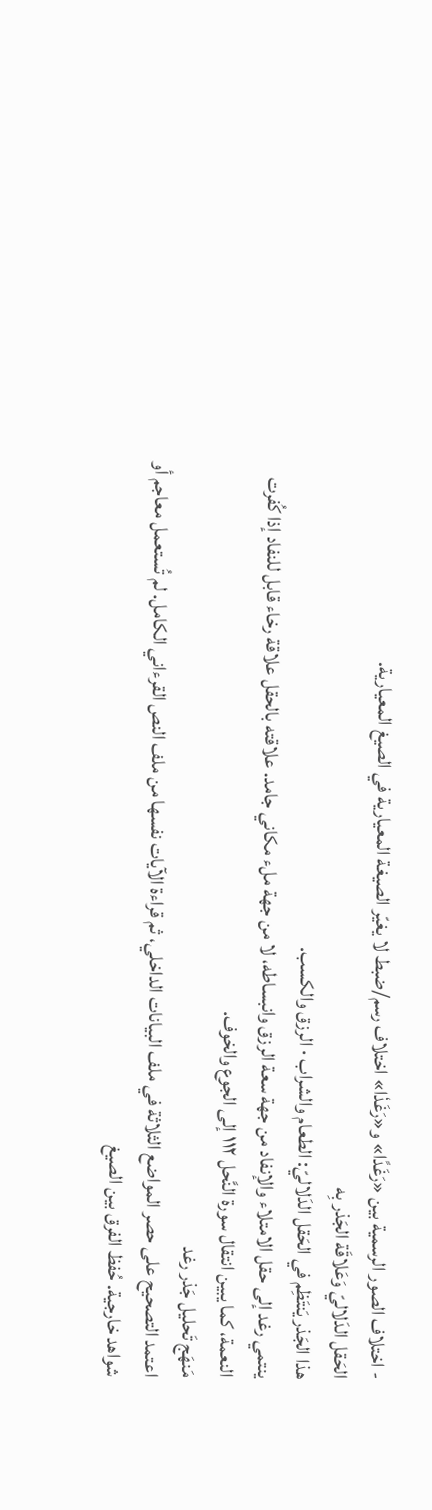- اختلاف الصور الرسمية بين «رَغَدًا» و«رَغَدٗا» اختلاف رسم/ضبط لا يغيّر الصيغة المعيارية في الصيغ المعيارية.
الحَقل الدَلاليّ وَعَلاقَة الجَذر بِه
هذا الجَذر يَنتَظِم في الحَقل الدَلاليّ: الطعام والشراب · الرزق والكسب.
ينتمي رغد إلى حقل الامتلاء والإنفاد من جهة سعة الرزق وانبساطه، لا من جهة ملء مكاني جامد. علاقته بالحقل علاقة رخاء قابل للنفاد إذا كُفرت النعمة، كما يبين انتقال سورة النَّحل ١١٢ إلى الجوع والخوف.
مَنهَج تَحليل جَذر رغد
اعتمد التصحيح على حصر المواضع الثلاثة في ملف البيانات الداخلي، ثم قراءة الآيات نفسها من ملف النص القرءاني الكامل. لم تُستعمل معاجم أو شواهد خارجية. حُفظ الفرق بين الصيغ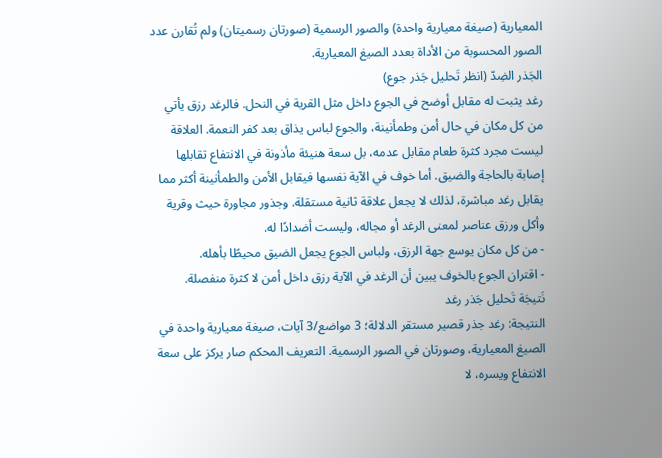المعيارية (صيغة معيارية واحدة) والصور الرسمية (صورتان رسميتان) ولم تُقارن عدد الصور المحسوبة من الأداة بعدد الصيغ المعيارية.
الجَذر الضِدّ (انظر تَحليل جَذر جوع)
رغد يثبت له مقابل أوضح في الجوع داخل مثل القرية في النحل. فالرغد رزق يأتي من كل مكان في حال أمن وطمأنينة، والجوع لباس يذاق بعد كفر النعمة. العلاقة ليست مجرد كثرة طعام مقابل عدمه، بل سعة هنيئة مأذونة في الانتفاع تقابلها إصابة بالحاجة والضيق. أما خوف في الآية نفسها فيقابل الأمن والطمأنينة أكثر مما يقابل رغد مباشرة، لذلك لا يجعل علاقة ثانية مستقلة. وجذور مجاورة حيث وقرية وأكل ورزق عناصر لمعنى الرغد أو مجاله، وليست أضدادًا له.
- من كل مكان يوسع جهة الرزق، ولباس الجوع يجعل الضيق محيطًا بأهله.
- اقتران الجوع بالخوف يبين أن الرغد في الآية رزق داخل أمن لا كثرة منفصلة.
نَتيجَة تَحليل جَذر رغد
النتيجة: رغد جذر قصير مستقر الدلالة؛ 3 مواضع/3 آيات، صيغة معيارية واحدة في الصيغ المعيارية، وصورتان في الصور الرسمية. التعريف المحكم صار يركز على سعة الانتفاع ويسره، لا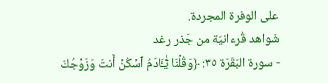على الوفرة المجردة.
شَواهد قُرءانيّة من جَذر رغد
- سورة البَقَرَة ٣٥: ﴿وَقُلۡنَا يَٰٓـَٔادَمُ ٱسۡكُنۡ أَنتَ وَزَوۡجُكَ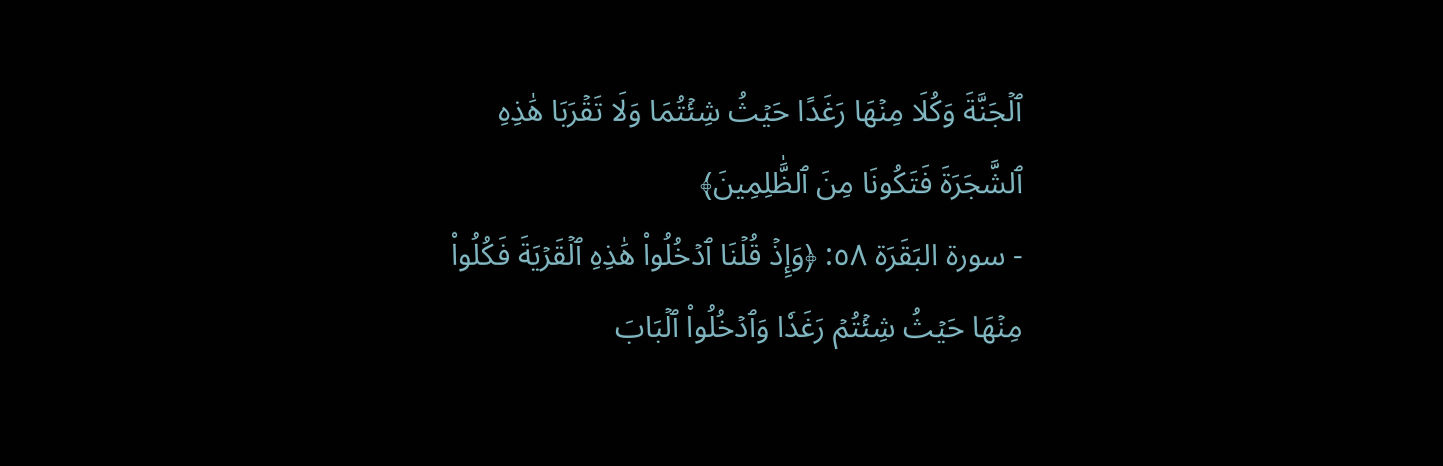ٱلۡجَنَّةَ وَكُلَا مِنۡهَا رَغَدًا حَيۡثُ شِئۡتُمَا وَلَا تَقۡرَبَا هَٰذِهِ ٱلشَّجَرَةَ فَتَكُونَا مِنَ ٱلظَّٰلِمِينَ﴾
- سورة البَقَرَة ٥٨: ﴿وَإِذۡ قُلۡنَا ٱدۡخُلُواْ هَٰذِهِ ٱلۡقَرۡيَةَ فَكُلُواْ مِنۡهَا حَيۡثُ شِئۡتُمۡ رَغَدٗا وَٱدۡخُلُواْ ٱلۡبَابَ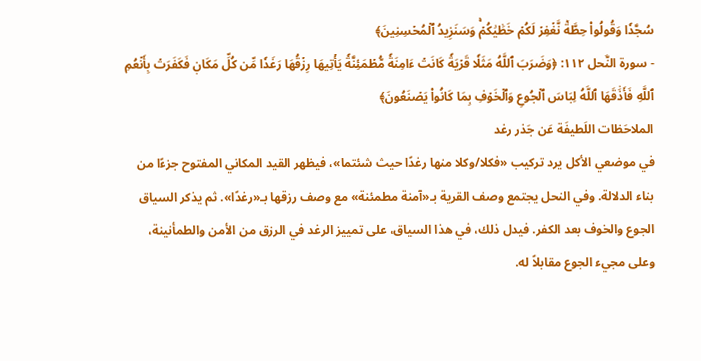سُجَّدٗا وَقُولُواْ حِطَّةٞ نَّغۡفِرۡ لَكُمۡ خَطَٰيَٰكُمۡۚ وَسَنَزِيدُ ٱلۡمُحۡسِنِينَ﴾
- سورة النَّحل ١١٢: ﴿وَضَرَبَ ٱللَّهُ مَثَلٗا قَرۡيَةٗ كَانَتۡ ءَامِنَةٗ مُّطۡمَئِنَّةٗ يَأۡتِيهَا رِزۡقُهَا رَغَدٗا مِّن كُلِّ مَكَانٖ فَكَفَرَتۡ بِأَنۡعُمِ ٱللَّهِ فَأَذَٰقَهَا ٱللَّهُ لِبَاسَ ٱلۡجُوعِ وَٱلۡخَوۡفِ بِمَا كَانُواْ يَصۡنَعُونَ﴾
الملاحَظات اللَطيفَة عَن جَذر رغد
في موضعي الأكل يرد تركيب «فكلا/وكلا منها رغدًا حيث شئتما»، فيظهر القيد المكاني المفتوح جزءًا من بناء الدلالة. وفي النحل يجتمع وصف القرية بـ«آمنة مطمئنة» مع وصف رزقها بـ«رغدًا». ثم يذكر السياق الجوع والخوف بعد الكفر. فيدل ذلك، في هذا السياق، على تمييز الرغد في الرزق من الأمن والطمأنينة، وعلى مجيء الجوع مقابلاً له.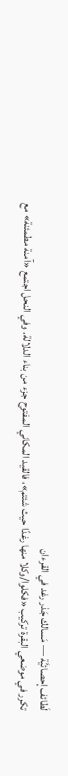لَطائف إحصائيَّة — مَسالك جَذر رغد في القرءان
تكرر في موضعي البقرة تركيب «فكلوا/وكلا منها رغدًا حيث شئتم»، فالقيد المكاني المفتوح جزء من بناء الدلالة. وفي النحل اجتمع «آمنة مطمئنة» مع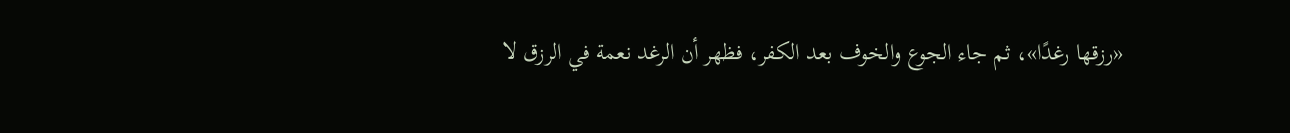«رزقها رغدًا»، ثم جاء الجوع والخوف بعد الكفر، فظهر أن الرغد نعمة في الرزق لا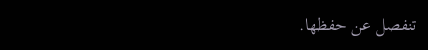تنفصل عن حفظها.